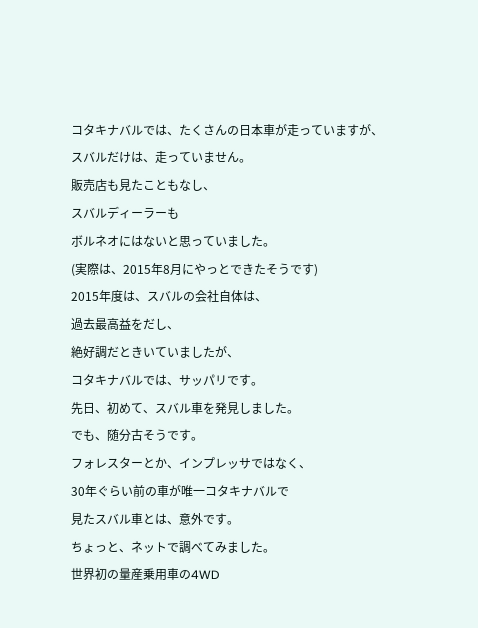コタキナバルでは、たくさんの日本車が走っていますが、
スバルだけは、走っていません。
販売店も見たこともなし、
スバルディーラーも
ボルネオにはないと思っていました。
(実際は、2015年8月にやっとできたそうです)
2015年度は、スバルの会社自体は、
過去最高益をだし、
絶好調だときいていましたが、
コタキナバルでは、サッパリです。
先日、初めて、スバル車を発見しました。
でも、随分古そうです。
フォレスターとか、インプレッサではなく、
30年ぐらい前の車が唯一コタキナバルで
見たスバル車とは、意外です。
ちょっと、ネットで調べてみました。
世界初の量産乗用車の4WD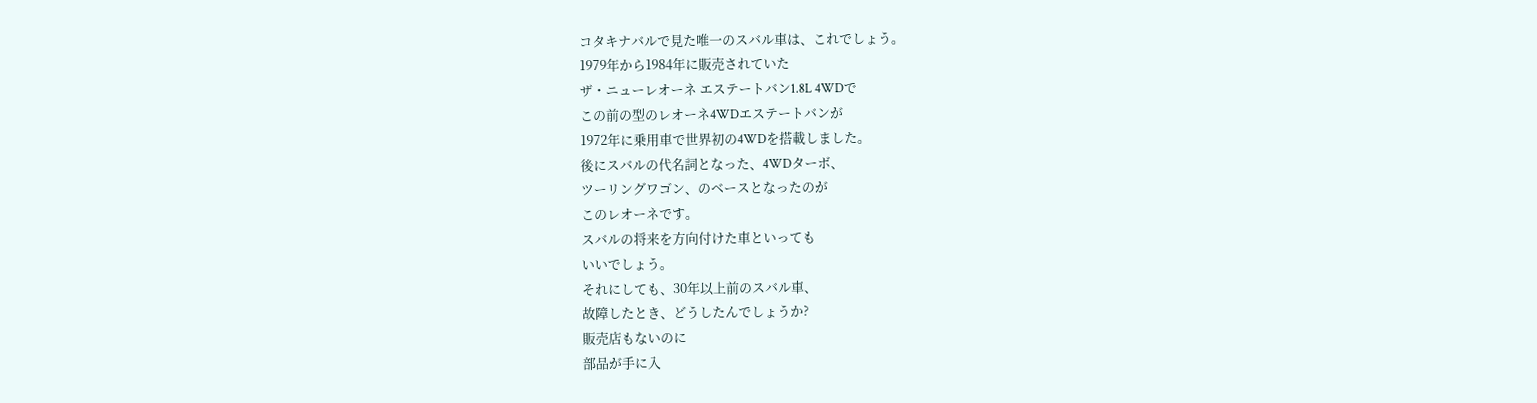コタキナバルで見た唯一のスバル車は、これでしょう。
1979年から1984年に販売されていた
ザ・ニューレオーネ エステートバン1.8L 4WDで
この前の型のレオーネ4WDエステートバンが
1972年に乗用車で世界初の4WDを搭載しました。
後にスバルの代名詞となった、4WDターボ、
ツーリングワゴン、のベースとなったのが
このレオーネです。
スバルの将来を方向付けた車といっても
いいでしょう。
それにしても、30年以上前のスバル車、
故障したとき、どうしたんでしょうか?
販売店もないのに
部品が手に入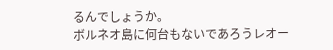るんでしょうか。
ボルネオ島に何台もないであろうレオー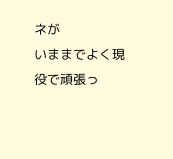ネが
いままでよく現役で頑張っ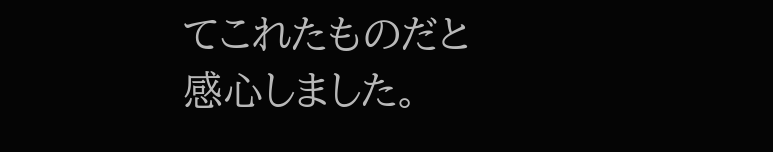てこれたものだと
感心しました。